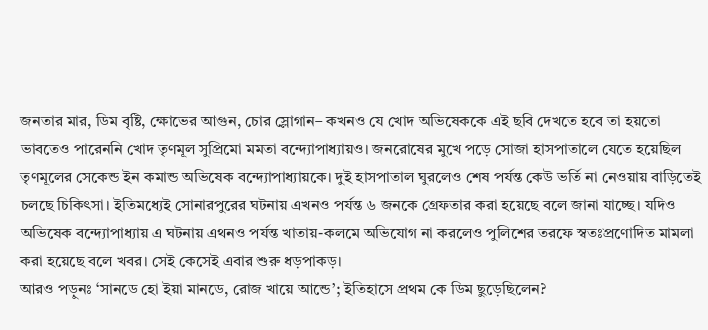জনতার মার, ডিম বৃষ্টি, ক্ষোভের আগুন, চোর স্লোগান– কখনও যে খোদ অভিষেককে এই ছবি দেখতে হবে তা হয়তো ভাবতেও পারেননি খোদ তৃণমূল সুপ্রিমো মমতা বন্দ্যোপাধ্যায়ও। জনরোষের মুখে পড়ে সোজা হাসপাতালে যেতে হয়েছিল তৃণমূলের সেকেন্ড ইন কমান্ড অভিষেক বন্দ্যোপাধ্যায়কে। দুই হাসপাতাল ঘুরলেও শেষ পর্যন্ত কেউ ভর্তি না নেওয়ায় বাড়িতেই চলছে চিকিৎসা। ইতিমধ্যেই সোনারপুরের ঘটনায় এখনও পর্যন্ত ৬ জনকে গ্রেফতার করা হয়েছে বলে জানা যাচ্ছে। যদিও অভিষেক বন্দ্যোপাধ্যায় এ ঘটনায় এথনও পর্যন্ত খাতায়-কলমে অভিযোগ না করলেও পুলিশের তরফে স্বতঃপ্রণোদিত মামলা করা হয়েছে বলে খবর। সেই কেসেই এবার শুরু ধড়পাকড়।
আরও পড়ুনঃ ‘সানডে হো ইয়া মানডে, রোজ খায়ে আন্ডে’; ইতিহাসে প্রথম কে ডিম ছুড়েছিলেন?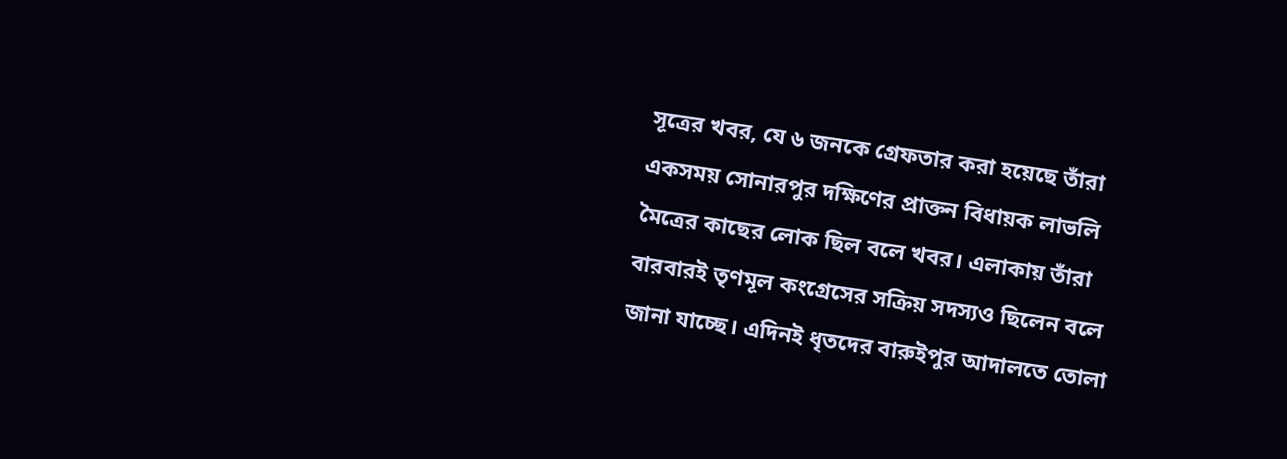সূত্রের খবর, যে ৬ জনকে গ্রেফতার করা হয়েছে তাঁরা একসময় সোনারপুর দক্ষিণের প্রাক্তন বিধায়ক লাভলি মৈত্রের কাছের লোক ছিল বলে খবর। এলাকায় তাঁরা বারবারই তৃণমূল কংগ্রেসের সক্রিয় সদস্যও ছিলেন বলে জানা যাচ্ছে। এদিনই ধৃতদের বারুইপুর আদালতে তোলা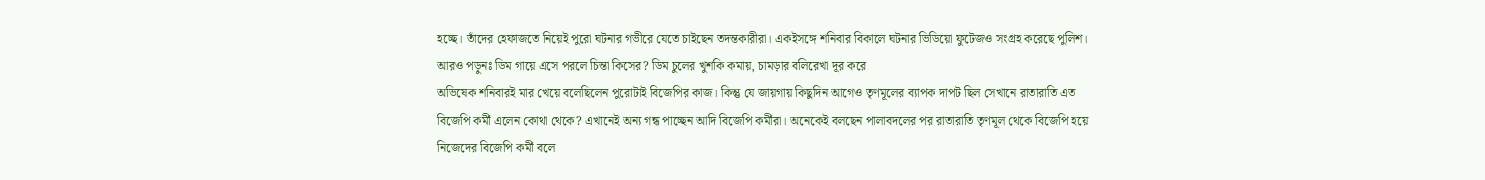হচ্ছে। তাঁদের হেফাজতে নিয়েই পুরো ঘটনার গভীরে যেতে চাইছেন তদন্তকারীরা। একইসঙ্গে শনিবার বিকালে ঘটনার ভিডিয়ো ফুটেজও সংগ্রহ করেছে পুলিশ।
আরও পড়ুনঃ ডিম গায়ে এসে পরলে চিন্তা কিসের? ডিম চুলের খুশকি কমায়, চামড়ার বলিরেখা দূর করে
অভিষেক শনিবারই মার খেয়ে বলেছিলেন পুরোটাই বিজেপির কাজ। কিন্তু যে জায়গায় কিছুদিন আগেও তৃণমূলের ব্যাপক দাপট ছিল সেখানে রাতারাতি এত বিজেপি কর্মী এলেন কোথা থেকে? এখানেই অন্য গন্ধ পাচ্ছেন আদি বিজেপি কর্মীরা। অনেকেই বলছেন পালাবদলের পর রাতারাতি তৃণমূল থেকে বিজেপি হয়ে নিজেদের বিজেপি কর্মী বলে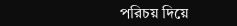পরিচয় দিয়ে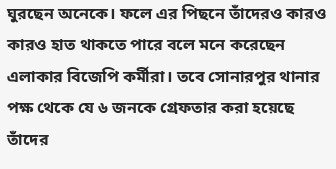ঘুরছেন অনেকে। ফলে এর পিছনে তাঁদেরও কারও কারও হাত থাকতে পারে বলে মনে করেছেন এলাকার বিজেপি কর্মীরা। তবে সোনারপুর থানার পক্ষ থেকে যে ৬ জনকে গ্রেফতার করা হয়েছে তাঁদের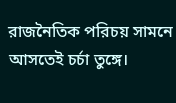রাজনৈতিক পরিচয় সামনে আসতেই চর্চা তুঙ্গে।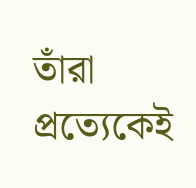তাঁরা প্রত্যেকেই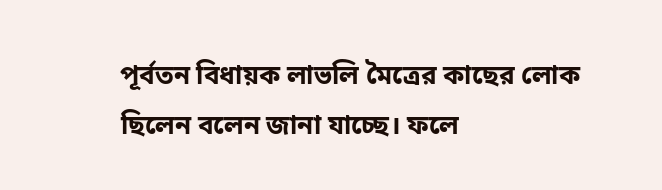পূর্বতন বিধায়ক লাভলি মৈত্রের কাছের লোক ছিলেন বলেন জানা যাচ্ছে। ফলে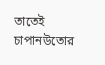তাতেই চাপানউতোর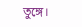তুঙ্গে।